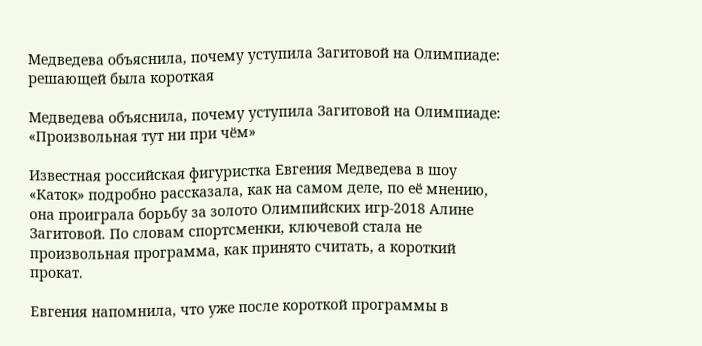Медведева объяснила, почему уступила Загитовой на Олимпиаде: решающей была короткая

Медведева объяснила, почему уступила Загитовой на Олимпиаде: «Произвольная тут ни при чём»

Известная российская фигуристка Евгения Медведева в шоу «Каток» подробно рассказала, как на самом деле, по её мнению, она проиграла борьбу за золото Олимпийских игр‑2018 Алине Загитовой. По словам спортсменки, ключевой стала не произвольная программа, как принято считать, а короткий прокат.

Евгения напомнила, что уже после короткой программы в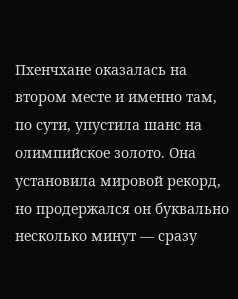Пхенчхане оказалась на втором месте и именно там, по сути, упустила шанс на олимпийское золото. Она установила мировой рекорд, но продержался он буквально несколько минут — сразу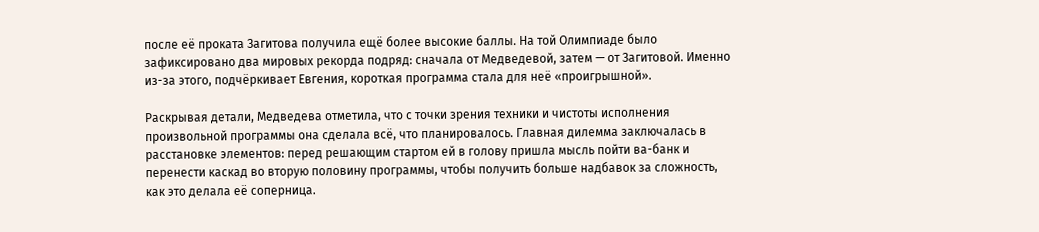после её проката Загитова получила ещё более высокие баллы. На той Олимпиаде было зафиксировано два мировых рекорда подряд: сначала от Медведевой, затем — от Загитовой. Именно из-за этого, подчёркивает Евгения, короткая программа стала для неё «проигрышной».

Раскрывая детали, Медведева отметила, что с точки зрения техники и чистоты исполнения произвольной программы она сделала всё, что планировалось. Главная дилемма заключалась в расстановке элементов: перед решающим стартом ей в голову пришла мысль пойти ва-банк и перенести каскад во вторую половину программы, чтобы получить больше надбавок за сложность, как это делала её соперница.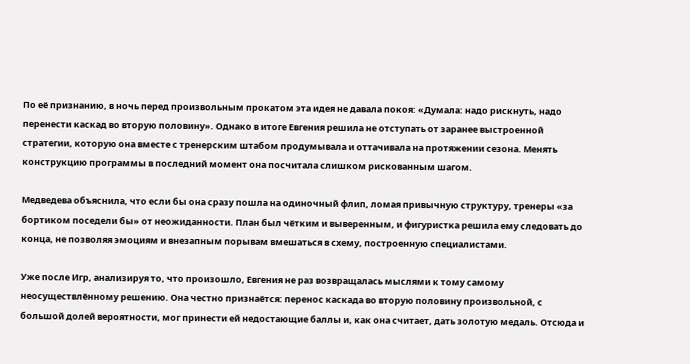По её признанию, в ночь перед произвольным прокатом эта идея не давала покоя: «Думала: надо рискнуть, надо перенести каскад во вторую половину». Однако в итоге Евгения решила не отступать от заранее выстроенной стратегии, которую она вместе с тренерским штабом продумывала и оттачивала на протяжении сезона. Менять конструкцию программы в последний момент она посчитала слишком рискованным шагом.

Медведева объяснила, что если бы она сразу пошла на одиночный флип, ломая привычную структуру, тренеры «за бортиком поседели бы» от неожиданности. План был чётким и выверенным, и фигуристка решила ему следовать до конца, не позволяя эмоциям и внезапным порывам вмешаться в схему, построенную специалистами.

Уже после Игр, анализируя то, что произошло, Евгения не раз возвращалась мыслями к тому самому неосуществлённому решению. Она честно признаётся: перенос каскада во вторую половину произвольной, с большой долей вероятности, мог принести ей недостающие баллы и, как она считает, дать золотую медаль. Отсюда и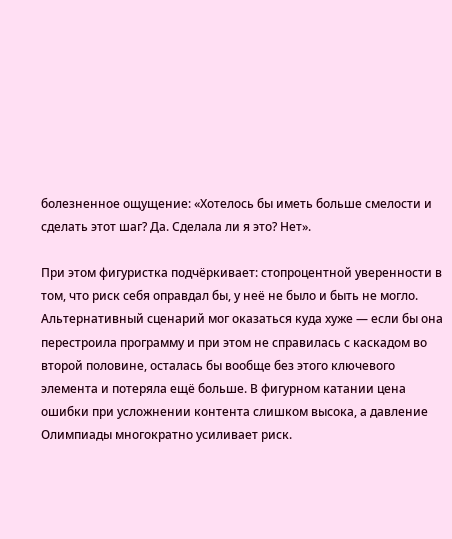болезненное ощущение: «Хотелось бы иметь больше смелости и сделать этот шаг? Да. Сделала ли я это? Нет».

При этом фигуристка подчёркивает: стопроцентной уверенности в том, что риск себя оправдал бы, у неё не было и быть не могло. Альтернативный сценарий мог оказаться куда хуже — если бы она перестроила программу и при этом не справилась с каскадом во второй половине, осталась бы вообще без этого ключевого элемента и потеряла ещё больше. В фигурном катании цена ошибки при усложнении контента слишком высока, а давление Олимпиады многократно усиливает риск.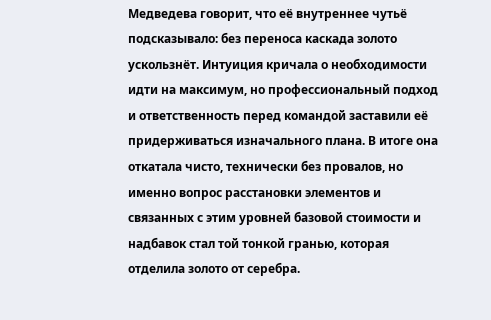Медведева говорит, что её внутреннее чутьё подсказывало: без переноса каскада золото ускользнёт. Интуиция кричала о необходимости идти на максимум, но профессиональный подход и ответственность перед командой заставили её придерживаться изначального плана. В итоге она откатала чисто, технически без провалов, но именно вопрос расстановки элементов и связанных с этим уровней базовой стоимости и надбавок стал той тонкой гранью, которая отделила золото от серебра.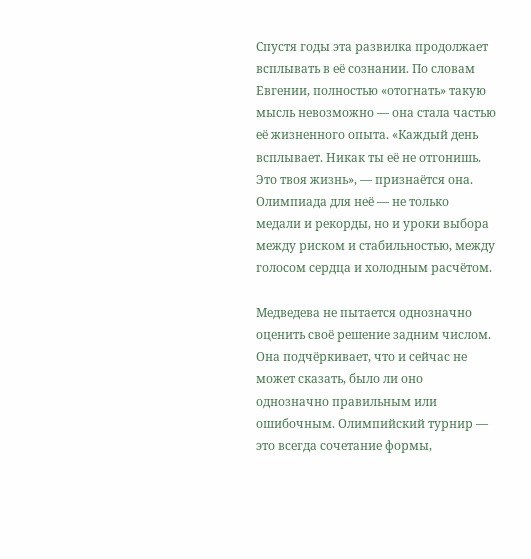Спустя годы эта развилка продолжает всплывать в её сознании. По словам Евгении, полностью «отогнать» такую мысль невозможно — она стала частью её жизненного опыта. «Каждый день всплывает. Никак ты её не отгонишь. Это твоя жизнь», — признаётся она. Олимпиада для неё — не только медали и рекорды, но и уроки выбора между риском и стабильностью, между голосом сердца и холодным расчётом.

Медведева не пытается однозначно оценить своё решение задним числом. Она подчёркивает, что и сейчас не может сказать, было ли оно однозначно правильным или ошибочным. Олимпийский турнир — это всегда сочетание формы,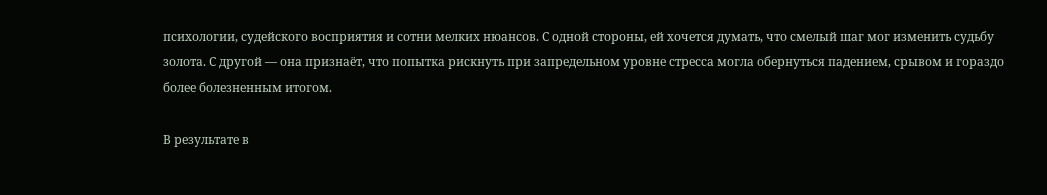психологии, судейского восприятия и сотни мелких нюансов. С одной стороны, ей хочется думать, что смелый шаг мог изменить судьбу золота. С другой — она признаёт, что попытка рискнуть при запредельном уровне стресса могла обернуться падением, срывом и гораздо более болезненным итогом.

В результате в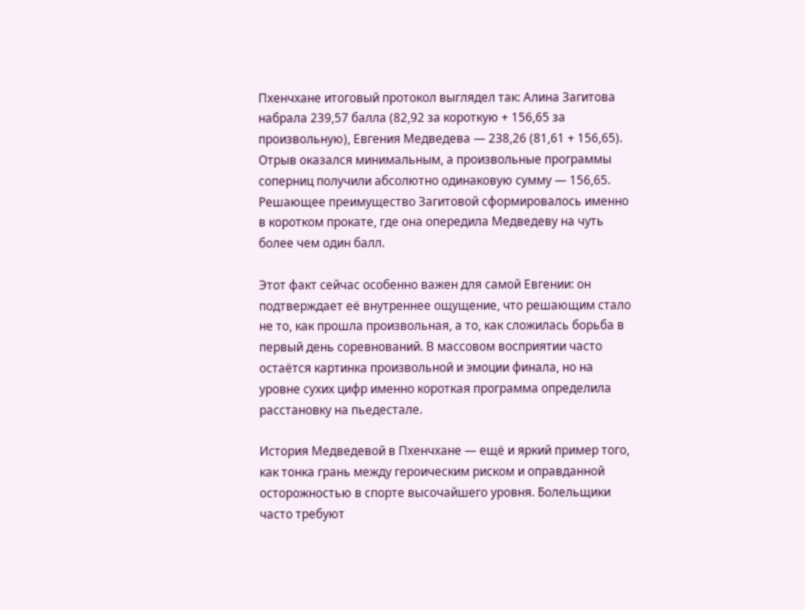Пхенчхане итоговый протокол выглядел так: Алина Загитова набрала 239,57 балла (82,92 за короткую + 156,65 за произвольную), Евгения Медведева — 238,26 (81,61 + 156,65). Отрыв оказался минимальным, а произвольные программы соперниц получили абсолютно одинаковую сумму — 156,65. Решающее преимущество Загитовой сформировалось именно в коротком прокате, где она опередила Медведеву на чуть более чем один балл.

Этот факт сейчас особенно важен для самой Евгении: он подтверждает её внутреннее ощущение, что решающим стало не то, как прошла произвольная, а то, как сложилась борьба в первый день соревнований. В массовом восприятии часто остаётся картинка произвольной и эмоции финала, но на уровне сухих цифр именно короткая программа определила расстановку на пьедестале.

История Медведевой в Пхенчхане — ещё и яркий пример того, как тонка грань между героическим риском и оправданной осторожностью в спорте высочайшего уровня. Болельщики часто требуют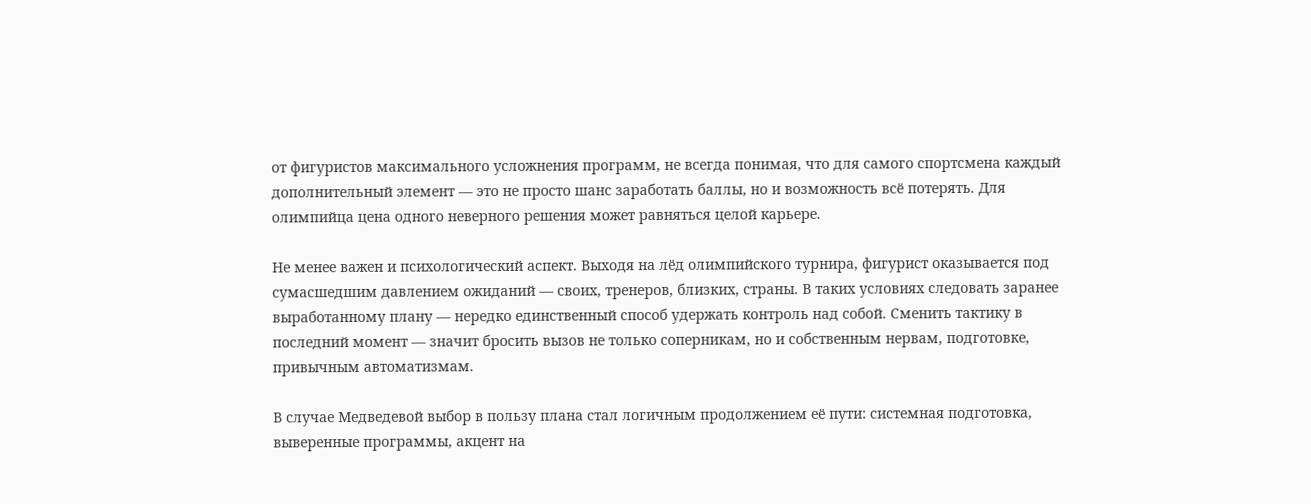от фигуристов максимального усложнения программ, не всегда понимая, что для самого спортсмена каждый дополнительный элемент — это не просто шанс заработать баллы, но и возможность всё потерять. Для олимпийца цена одного неверного решения может равняться целой карьере.

Не менее важен и психологический аспект. Выходя на лёд олимпийского турнира, фигурист оказывается под сумасшедшим давлением ожиданий — своих, тренеров, близких, страны. В таких условиях следовать заранее выработанному плану — нередко единственный способ удержать контроль над собой. Сменить тактику в последний момент — значит бросить вызов не только соперникам, но и собственным нервам, подготовке, привычным автоматизмам.

В случае Медведевой выбор в пользу плана стал логичным продолжением её пути: системная подготовка, выверенные программы, акцент на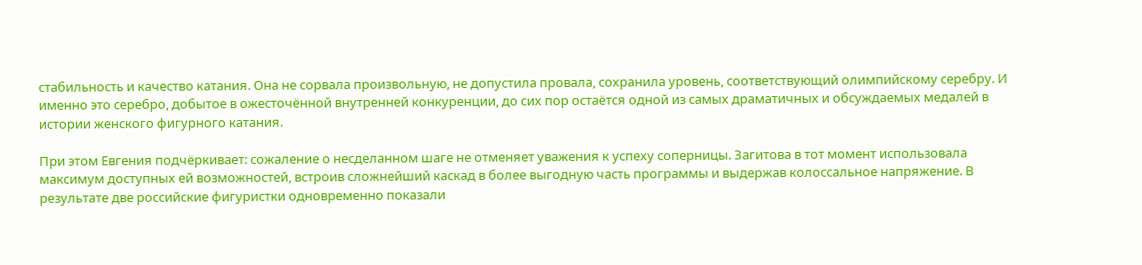стабильность и качество катания. Она не сорвала произвольную, не допустила провала, сохранила уровень, соответствующий олимпийскому серебру. И именно это серебро, добытое в ожесточённой внутренней конкуренции, до сих пор остаётся одной из самых драматичных и обсуждаемых медалей в истории женского фигурного катания.

При этом Евгения подчёркивает: сожаление о несделанном шаге не отменяет уважения к успеху соперницы. Загитова в тот момент использовала максимум доступных ей возможностей, встроив сложнейший каскад в более выгодную часть программы и выдержав колоссальное напряжение. В результате две российские фигуристки одновременно показали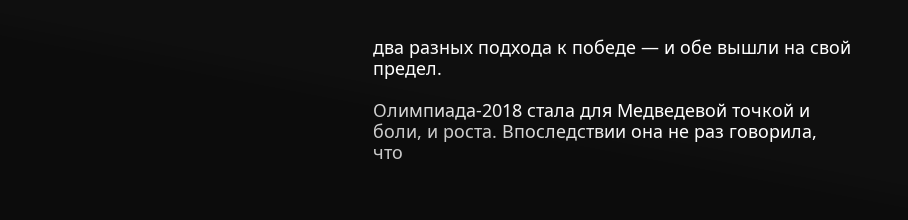два разных подхода к победе — и обе вышли на свой предел.

Олимпиада‑2018 стала для Медведевой точкой и боли, и роста. Впоследствии она не раз говорила, что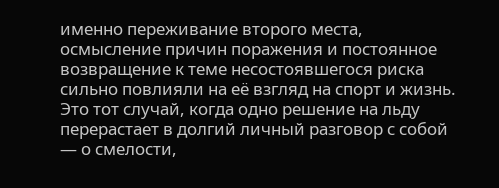именно переживание второго места, осмысление причин поражения и постоянное возвращение к теме несостоявшегося риска сильно повлияли на её взгляд на спорт и жизнь. Это тот случай, когда одно решение на льду перерастает в долгий личный разговор с собой — о смелости,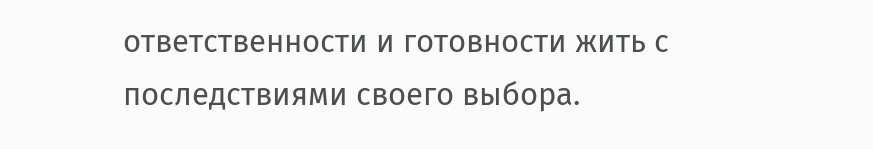ответственности и готовности жить с последствиями своего выбора.